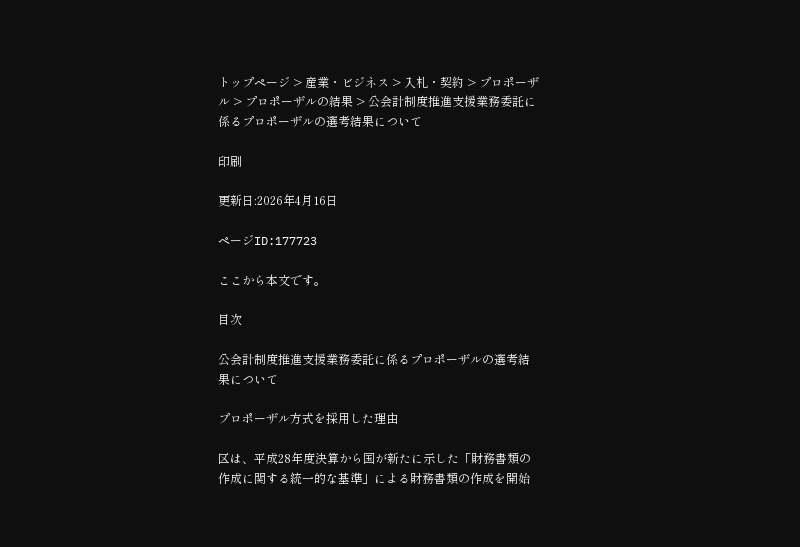トップページ > 産業・ビジネス > 入札・契約 > プロポーザル > プロポーザルの結果 > 公会計制度推進支援業務委託に係るプロポーザルの選考結果について

印刷

更新日:2026年4月16日

ページID:177723

ここから本文です。

目次

公会計制度推進支援業務委託に係るプロポーザルの選考結果について

プロポーザル方式を採用した理由

区は、平成28年度決算から国が新たに示した「財務書類の作成に関する統一的な基準」による財務書類の作成を開始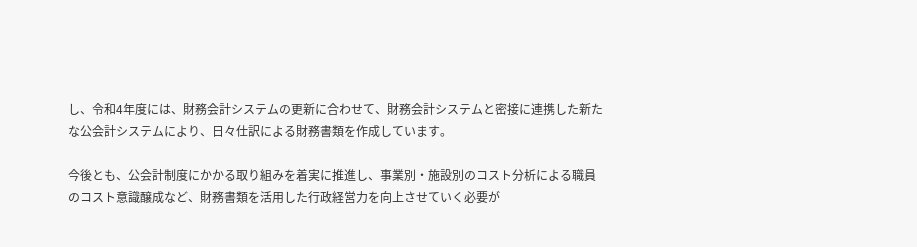し、令和4年度には、財務会計システムの更新に合わせて、財務会計システムと密接に連携した新たな公会計システムにより、日々仕訳による財務書類を作成しています。

今後とも、公会計制度にかかる取り組みを着実に推進し、事業別・施設別のコスト分析による職員のコスト意識醸成など、財務書類を活用した行政経営力を向上させていく必要が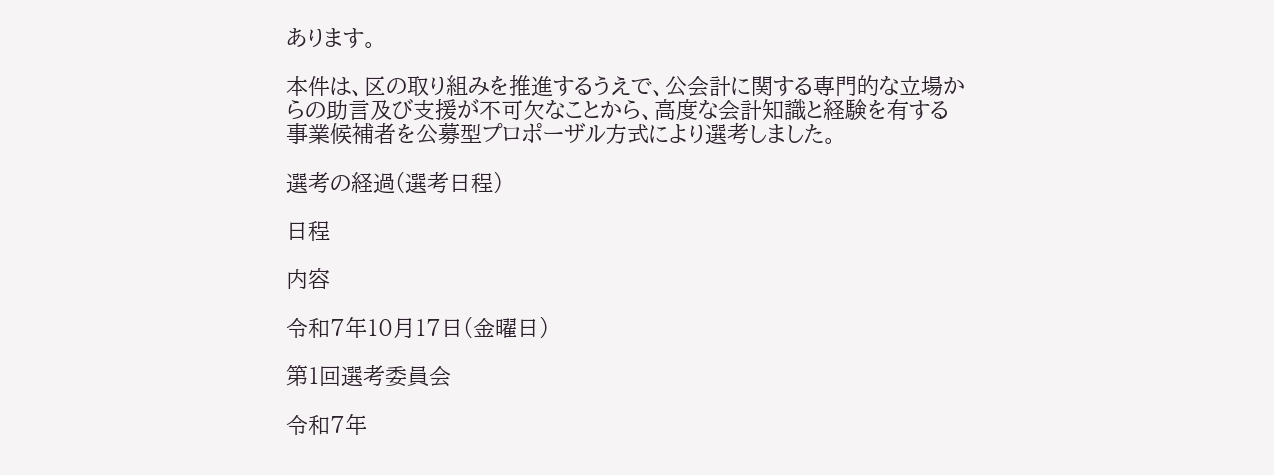あります。

本件は、区の取り組みを推進するうえで、公会計に関する専門的な立場からの助言及び支援が不可欠なことから、高度な会計知識と経験を有する事業候補者を公募型プロポーザル方式により選考しました。

選考の経過(選考日程)

日程

内容

令和7年10月17日(金曜日)

第1回選考委員会

令和7年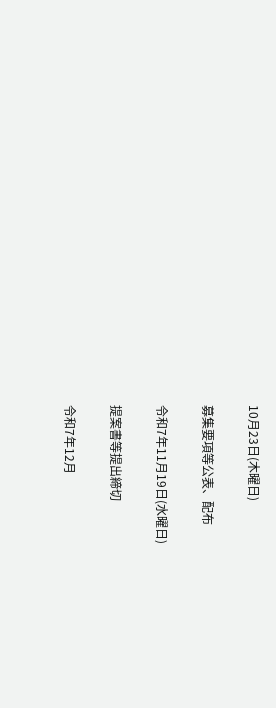10月23日(木曜日)

募集要項等公表、配布

令和7年11月19日(水曜日)

提案書等提出締切

令和7年12月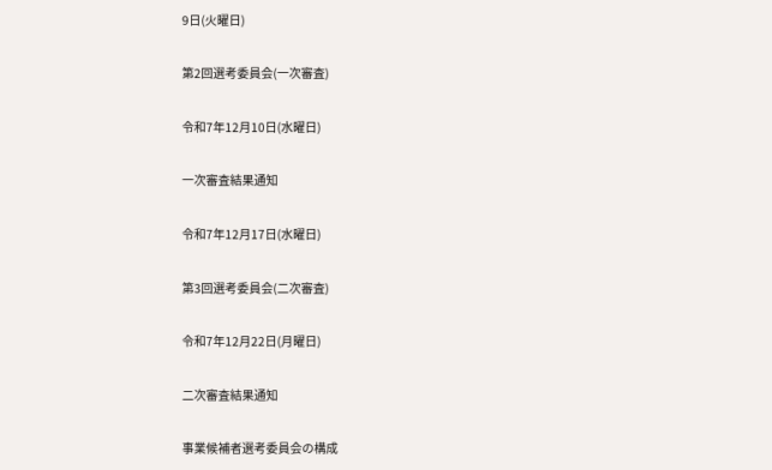9日(火曜日)

第2回選考委員会(一次審査)

令和7年12月10日(水曜日)

一次審査結果通知

令和7年12月17日(水曜日)

第3回選考委員会(二次審査)

令和7年12月22日(月曜日)

二次審査結果通知

事業候補者選考委員会の構成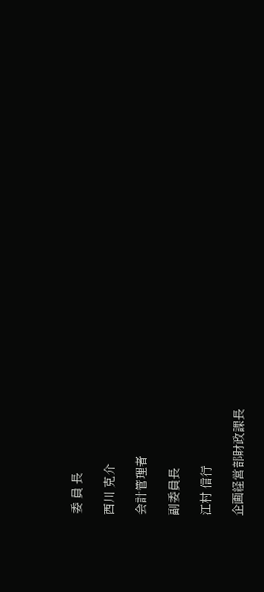委 員 長

西川 克介

会計管理者

副委員長

江村 信行

企画経営部財政課長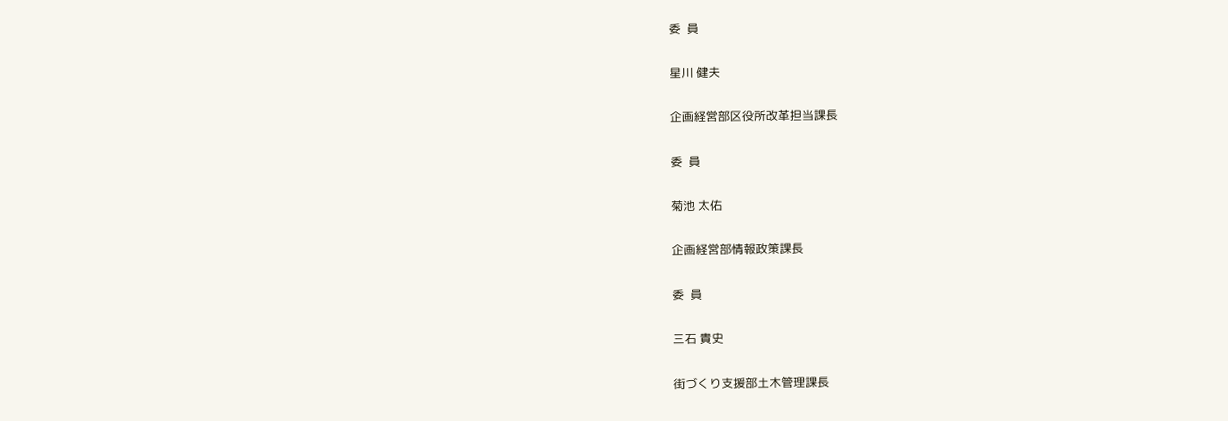委  員

星川 健夫

企画経営部区役所改革担当課長

委  員

菊池 太佑

企画経営部情報政策課長

委  員

三石 貴史

街づくり支援部土木管理課長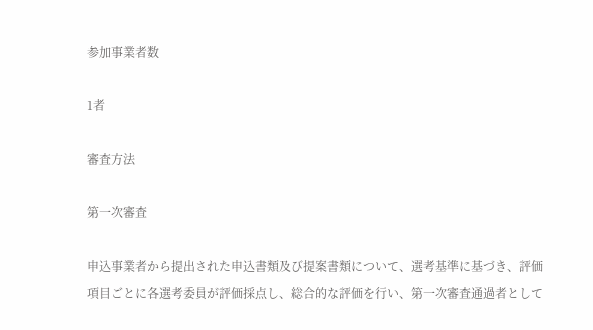参加事業者数

1者

審査方法

第一次審査

申込事業者から提出された申込書類及び提案書類について、選考基準に基づき、評価項目ごとに各選考委員が評価採点し、総合的な評価を行い、第一次審査通過者として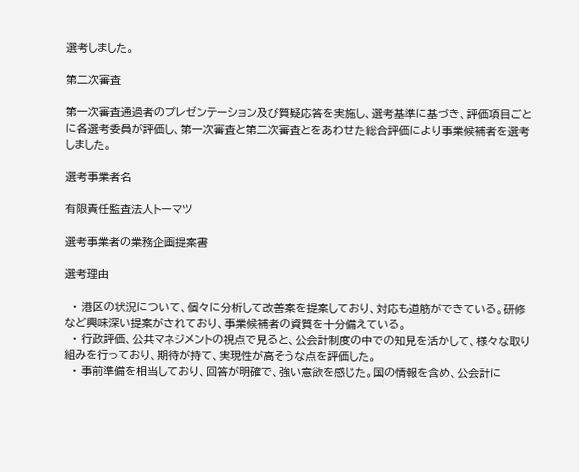選考しました。

第二次審査

第一次審査通過者のプレゼンテーション及び質疑応答を実施し、選考基準に基づき、評価項目ごとに各選考委員が評価し、第一次審査と第二次審査とをあわせた総合評価により事業候補者を選考しました。

選考事業者名

有限責任監査法人トーマツ

選考事業者の業務企画提案書

選考理由

  • 港区の状況について、個々に分析して改善案を提案しており、対応も道筋ができている。研修など興味深い提案がされており、事業候補者の資質を十分備えている。
  • 行政評価、公共マネジメントの視点で見ると、公会計制度の中での知見を活かして、様々な取り組みを行っており、期待が持て、実現性が高そうな点を評価した。
  • 事前準備を相当しており、回答が明確で、強い意欲を感じた。国の情報を含め、公会計に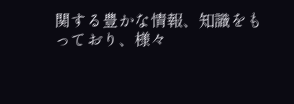関する豊かな情報、知識をもっており、様々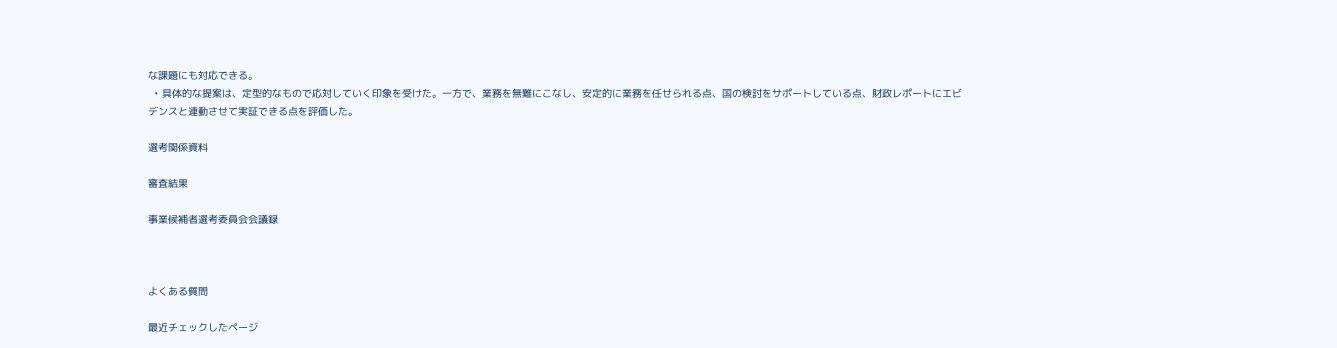な課題にも対応できる。
  • 具体的な提案は、定型的なもので応対していく印象を受けた。一方で、業務を無難にこなし、安定的に業務を任せられる点、国の検討をサポートしている点、財政レポートにエビデンスと連動させて実証できる点を評価した。

選考関係資料

審査結果

事業候補者選考委員会会議録



よくある質問

最近チェックしたページ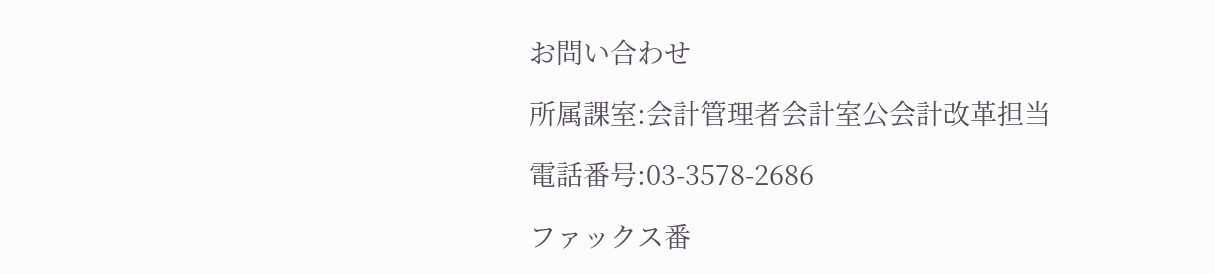お問い合わせ

所属課室:会計管理者会計室公会計改革担当

電話番号:03-3578-2686

ファックス番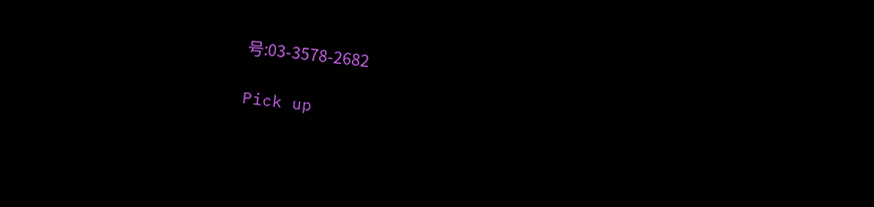号:03-3578-2682

Pick up